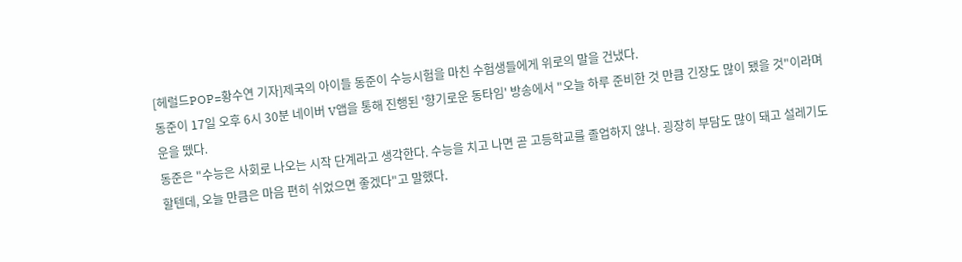[헤럴드POP=황수연 기자]제국의 아이들 동준이 수능시험을 마친 수험생들에게 위로의 말을 건냈다.
동준이 17일 오후 6시 30분 네이버 V앱을 통해 진행된 '향기로운 동타임' 방송에서 "오늘 하루 준비한 것 만큼 긴장도 많이 됐을 것"이라며 운을 뗐다.
동준은 "수능은 사회로 나오는 시작 단계라고 생각한다. 수능을 치고 나면 곧 고등학교를 졸업하지 않나. 굉장히 부담도 많이 돼고 설레기도 할텐데, 오늘 만큼은 마음 편히 쉬었으면 좋겠다"고 말했다.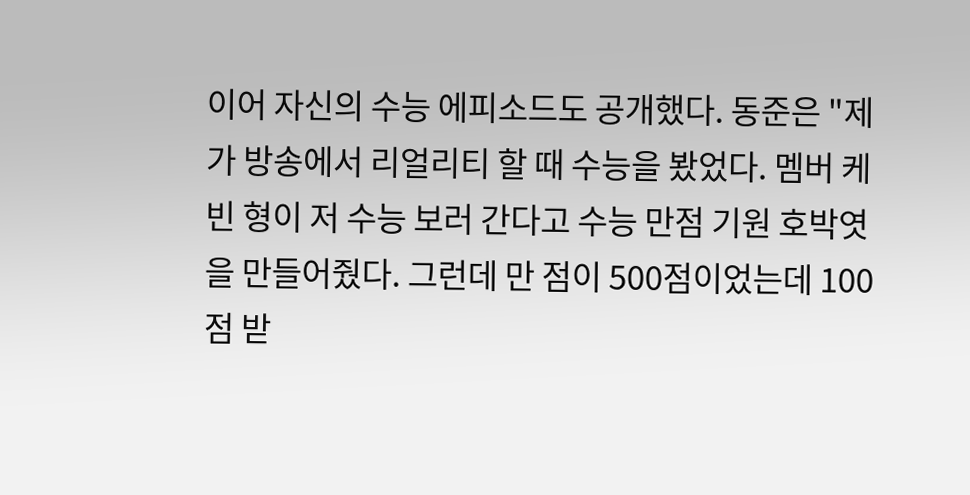이어 자신의 수능 에피소드도 공개했다. 동준은 "제가 방송에서 리얼리티 할 때 수능을 봤었다. 멤버 케빈 형이 저 수능 보러 간다고 수능 만점 기원 호박엿을 만들어줬다. 그런데 만 점이 500점이었는데 100점 받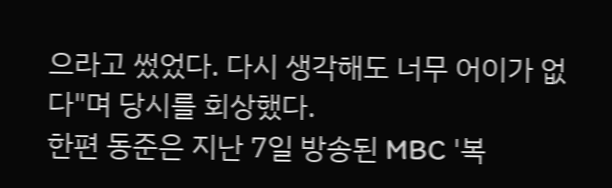으라고 썼었다. 다시 생각해도 너무 어이가 없다"며 당시를 회상했다.
한편 동준은 지난 7일 방송된 MBC '복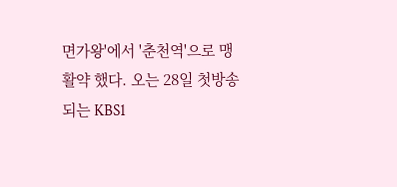면가왕'에서 '춘천역'으로 맹활약 했다. 오는 28일 첫방송되는 KBS1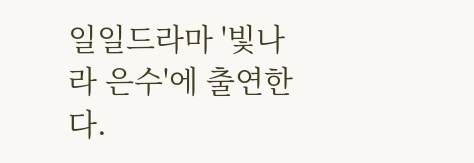일일드라마 '빛나라 은수'에 출연한다.